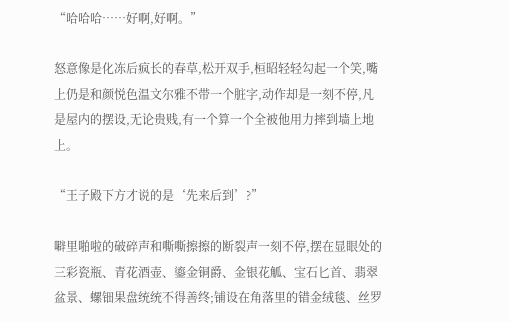“哈哈哈……好啊,好啊。”

怒意像是化冻后疯长的春草,松开双手,桓昭轻轻勾起一个笑,嘴上仍是和颜悦色温文尔雅不带一个脏字,动作却是一刻不停,凡是屋内的摆设,无论贵贱,有一个算一个全被他用力摔到墙上地上。

“王子殿下方才说的是‘先来后到’?”

噼里啪啦的破碎声和嘶嘶擦擦的断裂声一刻不停,摆在显眼处的三彩瓷瓶、青花酒壶、鎏金铜爵、金银花觚、宝石匕首、翡翠盆景、螺钿果盘统统不得善终;铺设在角落里的错金绒毯、丝罗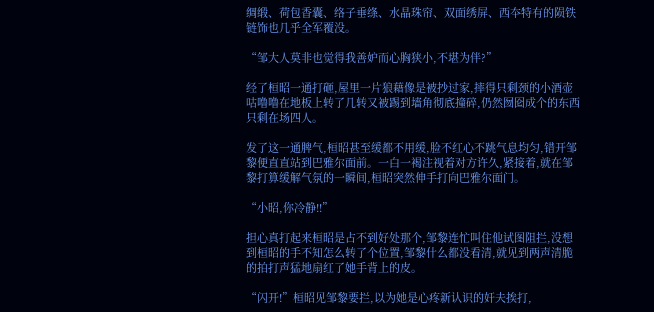绸缎、荷包香囊、络子垂绦、水晶珠帘、双面绣屏、西夲特有的陨铁链饰也几乎全军覆没。

“邹大人莫非也觉得我善妒而心胸狭小,不堪为伴?”

经了桓昭一通打砸,屋里一片狼藉像是被抄过家,摔得只剩颈的小酒壶咕噜噜在地板上转了几转又被踢到墙角彻底撞碎,仍然囫囵成个的东西只剩在场四人。

发了这一通脾气,桓昭甚至缓都不用缓,脸不红心不跳气息均匀,错开邹黎便直直站到巴雅尔面前。一白一褐注视着对方许久,紧接着,就在邹黎打算缓解气氛的一瞬间,桓昭突然伸手打向巴雅尔面门。

“小昭,你冷静!!”

担心真打起来桓昭是占不到好处那个,邹黎连忙叫住他试图阻拦,没想到桓昭的手不知怎么转了个位置,邹黎什么都没看清,就见到两声清脆的拍打声猛地扇红了她手背上的皮。

“闪开!”桓昭见邹黎要拦,以为她是心疼新认识的奸夫挨打,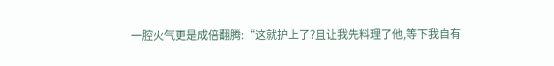一腔火气更是成倍翻腾:“这就护上了?且让我先料理了他,等下我自有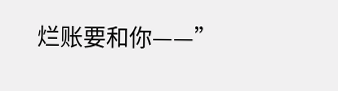烂账要和你——”